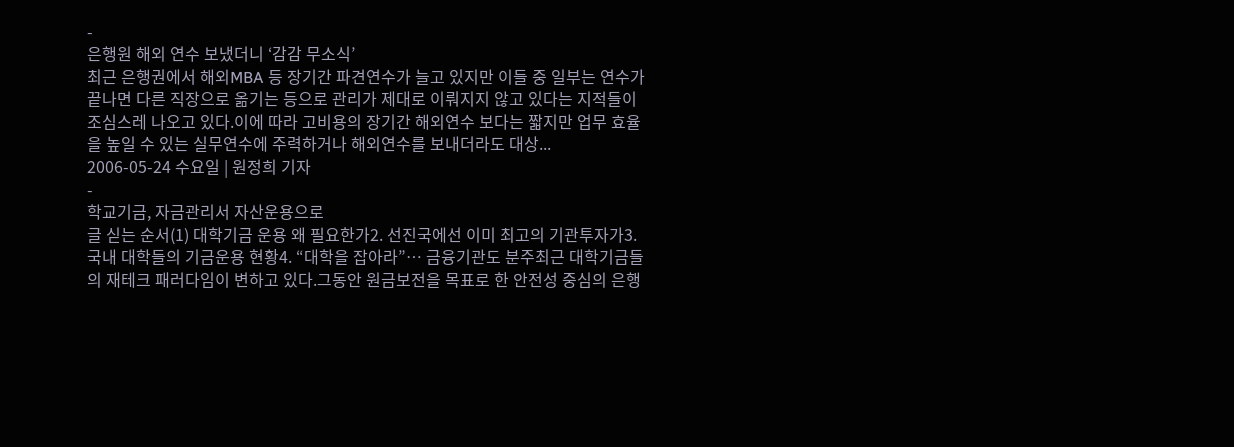-
은행원 해외 연수 보냈더니 ‘감감 무소식’
최근 은행권에서 해외MBA 등 장기간 파견연수가 늘고 있지만 이들 중 일부는 연수가 끝나면 다른 직장으로 옮기는 등으로 관리가 제대로 이뤄지지 않고 있다는 지적들이 조심스레 나오고 있다.이에 따라 고비용의 장기간 해외연수 보다는 짧지만 업무 효율을 높일 수 있는 실무연수에 주력하거나 해외연수를 보내더라도 대상...
2006-05-24 수요일 | 원정희 기자
-
학교기금, 자금관리서 자산운용으로
글 싣는 순서(1) 대학기금 운용 왜 필요한가2. 선진국에선 이미 최고의 기관투자가3. 국내 대학들의 기금운용 현황4. “대학을 잡아라”… 금융기관도 분주최근 대학기금들의 재테크 패러다임이 변하고 있다.그동안 원금보전을 목표로 한 안전성 중심의 은행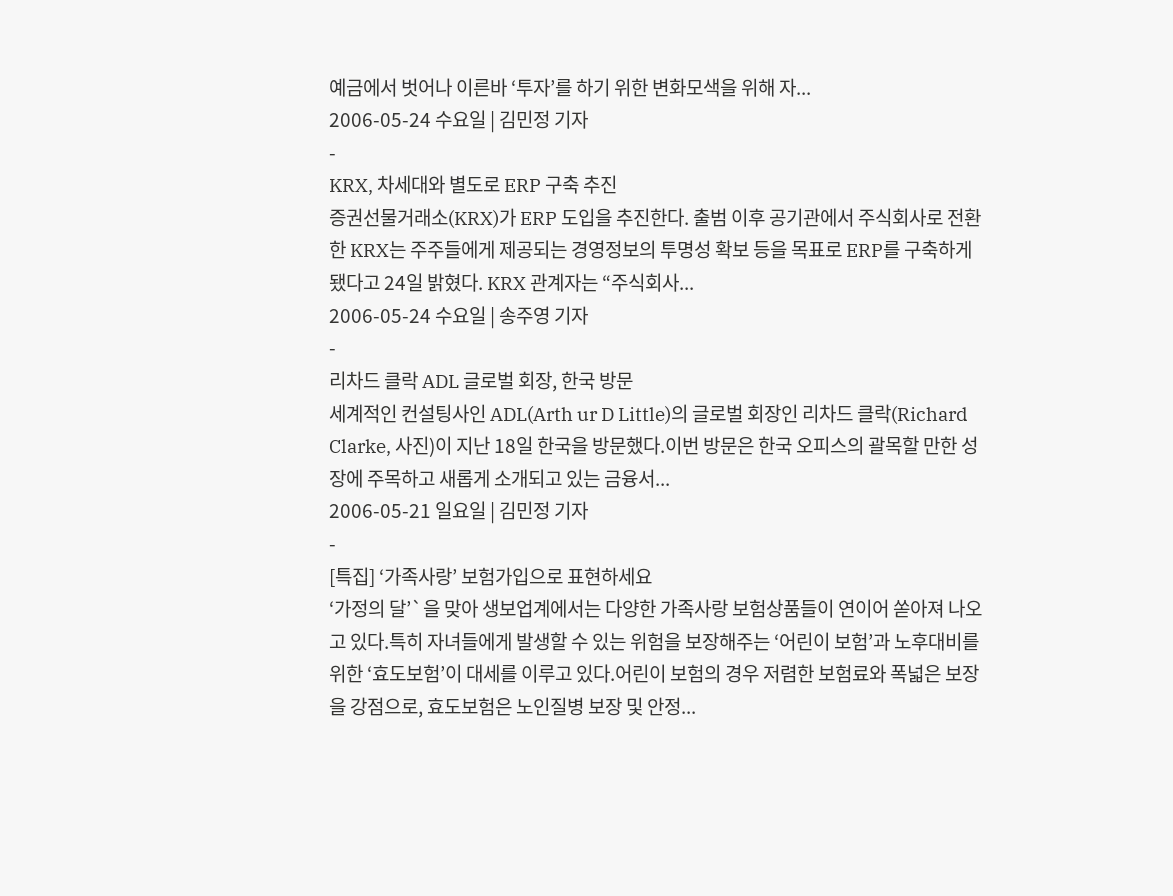예금에서 벗어나 이른바 ‘투자’를 하기 위한 변화모색을 위해 자...
2006-05-24 수요일 | 김민정 기자
-
KRX, 차세대와 별도로 ERP 구축 추진
증권선물거래소(KRX)가 ERP 도입을 추진한다. 출범 이후 공기관에서 주식회사로 전환한 KRX는 주주들에게 제공되는 경영정보의 투명성 확보 등을 목표로 ERP를 구축하게 됐다고 24일 밝혔다. KRX 관계자는 “주식회사...
2006-05-24 수요일 | 송주영 기자
-
리차드 클락 ADL 글로벌 회장, 한국 방문
세계적인 컨설팅사인 ADL(Arth ur D Little)의 글로벌 회장인 리차드 클락(Richard Clarke, 사진)이 지난 18일 한국을 방문했다.이번 방문은 한국 오피스의 괄목할 만한 성장에 주목하고 새롭게 소개되고 있는 금융서...
2006-05-21 일요일 | 김민정 기자
-
[특집] ‘가족사랑’ 보험가입으로 표현하세요
‘가정의 달’`을 맞아 생보업계에서는 다양한 가족사랑 보험상품들이 연이어 쏟아져 나오고 있다.특히 자녀들에게 발생할 수 있는 위험을 보장해주는 ‘어린이 보험’과 노후대비를 위한 ‘효도보험’이 대세를 이루고 있다.어린이 보험의 경우 저렴한 보험료와 폭넓은 보장을 강점으로, 효도보험은 노인질병 보장 및 안정...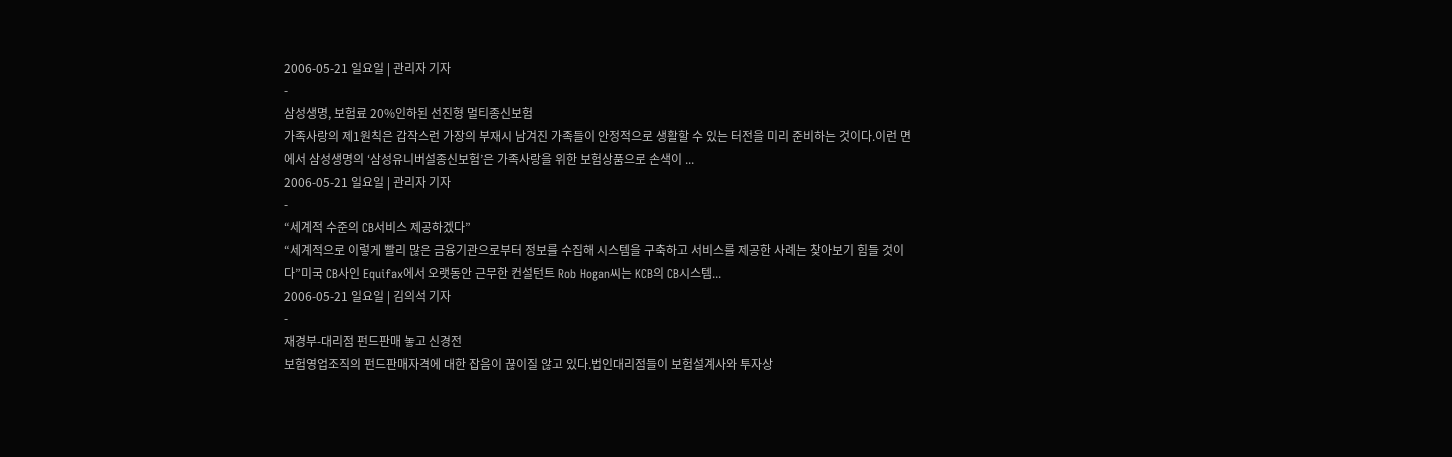2006-05-21 일요일 | 관리자 기자
-
삼성생명, 보험료 20%인하된 선진형 멀티종신보험
가족사랑의 제1원칙은 갑작스런 가장의 부재시 남겨진 가족들이 안정적으로 생활할 수 있는 터전을 미리 준비하는 것이다.이런 면에서 삼성생명의 ‘삼성유니버설종신보험’은 가족사랑을 위한 보험상품으로 손색이 ...
2006-05-21 일요일 | 관리자 기자
-
“세계적 수준의 CB서비스 제공하겠다”
“세계적으로 이렇게 빨리 많은 금융기관으로부터 정보를 수집해 시스템을 구축하고 서비스를 제공한 사례는 찾아보기 힘들 것이다”미국 CB사인 Equifax에서 오랫동안 근무한 컨설턴트 Rob Hogan씨는 KCB의 CB시스템...
2006-05-21 일요일 | 김의석 기자
-
재경부-대리점 펀드판매 놓고 신경전
보험영업조직의 펀드판매자격에 대한 잡음이 끊이질 않고 있다.법인대리점들이 보험설계사와 투자상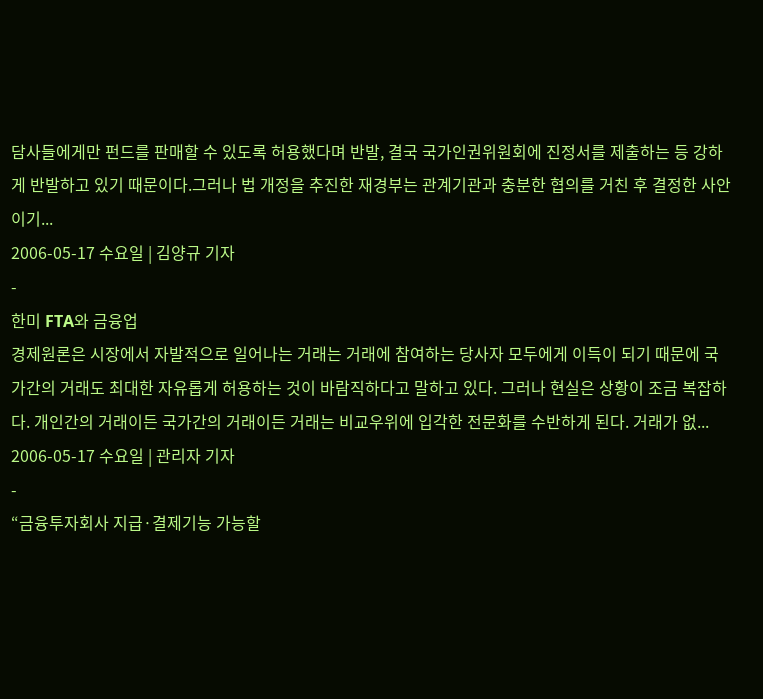담사들에게만 펀드를 판매할 수 있도록 허용했다며 반발, 결국 국가인권위원회에 진정서를 제출하는 등 강하게 반발하고 있기 때문이다.그러나 법 개정을 추진한 재경부는 관계기관과 충분한 협의를 거친 후 결정한 사안이기...
2006-05-17 수요일 | 김양규 기자
-
한미 FTA와 금융업
경제원론은 시장에서 자발적으로 일어나는 거래는 거래에 참여하는 당사자 모두에게 이득이 되기 때문에 국가간의 거래도 최대한 자유롭게 허용하는 것이 바람직하다고 말하고 있다. 그러나 현실은 상황이 조금 복잡하다. 개인간의 거래이든 국가간의 거래이든 거래는 비교우위에 입각한 전문화를 수반하게 된다. 거래가 없...
2006-05-17 수요일 | 관리자 기자
-
“금융투자회사 지급·결제기능 가능할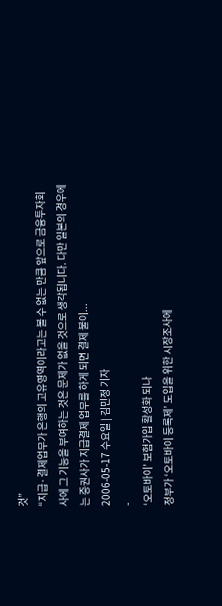것”
“지급·결제업무가 은행의 고유영역이라고는 볼 수 없는 만큼 앞으로 금융투자회사에 그 기능을 부여하는 것은 문제가 없을 것으로 생각됩니다. 다만 일본의 경우에는 증권사가 지급결제 업무를 하게 되면 결제 불이...
2006-05-17 수요일 | 김민정 기자
-
‘오토바이’ 보험가입 활성화 되나
정부가 ‘오토바이 등록제’ 도입을 위한 시장조사에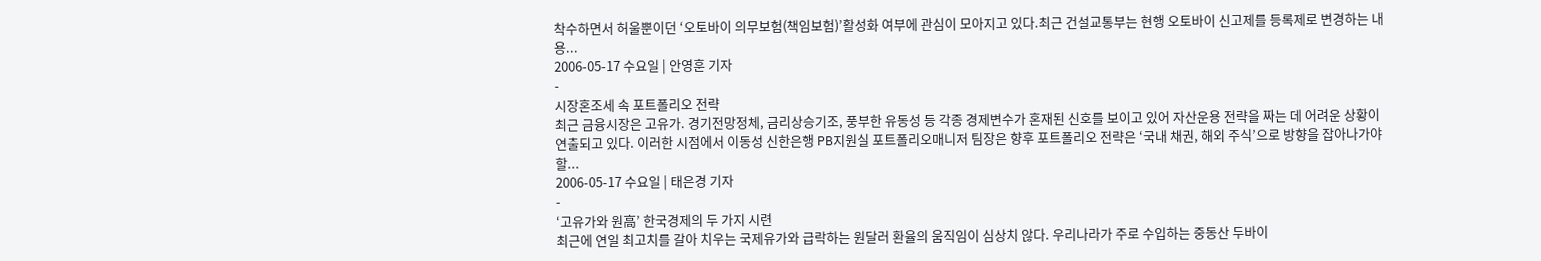착수하면서 허울뿐이던 ‘오토바이 의무보험(책임보험)’활성화 여부에 관심이 모아지고 있다.최근 건설교통부는 현행 오토바이 신고제를 등록제로 변경하는 내용...
2006-05-17 수요일 | 안영훈 기자
-
시장혼조세 속 포트폴리오 전략
최근 금융시장은 고유가. 경기전망정체, 금리상승기조, 풍부한 유동성 등 각종 경제변수가 혼재된 신호를 보이고 있어 자산운용 전략을 짜는 데 어려운 상황이 연출되고 있다. 이러한 시점에서 이동성 신한은행 PB지원실 포트폴리오매니저 팀장은 향후 포트폴리오 전략은 ‘국내 채권, 해외 주식’으로 방향을 잡아나가야 할...
2006-05-17 수요일 | 태은경 기자
-
‘고유가와 원高’ 한국경제의 두 가지 시련
최근에 연일 최고치를 갈아 치우는 국제유가와 급락하는 원달러 환율의 움직임이 심상치 않다. 우리나라가 주로 수입하는 중동산 두바이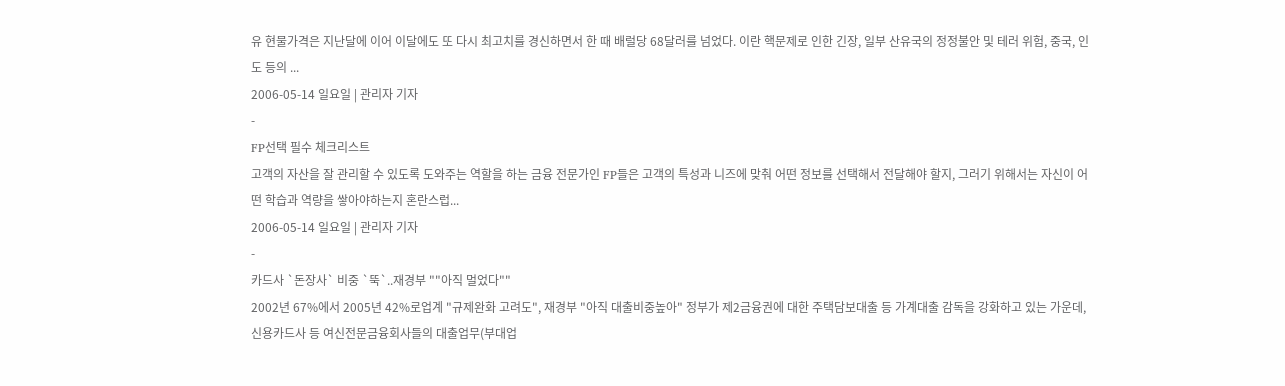유 현물가격은 지난달에 이어 이달에도 또 다시 최고치를 경신하면서 한 때 배럴당 68달러를 넘었다. 이란 핵문제로 인한 긴장, 일부 산유국의 정정불안 및 테러 위험, 중국, 인도 등의 ...
2006-05-14 일요일 | 관리자 기자
-
FP선택 필수 체크리스트
고객의 자산을 잘 관리할 수 있도록 도와주는 역할을 하는 금융 전문가인 FP들은 고객의 특성과 니즈에 맞춰 어떤 정보를 선택해서 전달해야 할지, 그러기 위해서는 자신이 어떤 학습과 역량을 쌓아야하는지 혼란스럽...
2006-05-14 일요일 | 관리자 기자
-
카드사 `돈장사` 비중 `뚝`..재경부 ""아직 멀었다""
2002년 67%에서 2005년 42%로업계 "규제완화 고려도", 재경부 "아직 대출비중높아" 정부가 제2금융권에 대한 주택담보대출 등 가계대출 감독을 강화하고 있는 가운데, 신용카드사 등 여신전문금융회사들의 대출업무(부대업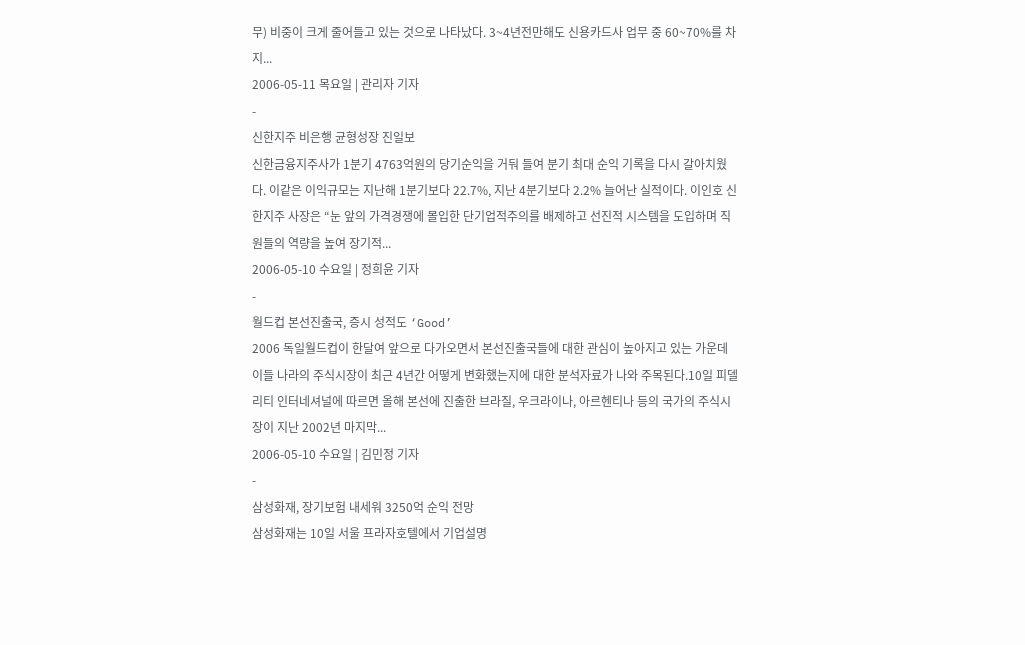무) 비중이 크게 줄어들고 있는 것으로 나타났다. 3~4년전만해도 신용카드사 업무 중 60~70%를 차지...
2006-05-11 목요일 | 관리자 기자
-
신한지주 비은행 균형성장 진일보
신한금융지주사가 1분기 4763억원의 당기순익을 거둬 들여 분기 최대 순익 기록을 다시 갈아치웠다. 이같은 이익규모는 지난해 1분기보다 22.7%, 지난 4분기보다 2.2% 늘어난 실적이다. 이인호 신한지주 사장은 “눈 앞의 가격경쟁에 몰입한 단기업적주의를 배제하고 선진적 시스템을 도입하며 직원들의 역량을 높여 장기적...
2006-05-10 수요일 | 정희윤 기자
-
월드컵 본선진출국, 증시 성적도 ‘Good’
2006 독일월드컵이 한달여 앞으로 다가오면서 본선진출국들에 대한 관심이 높아지고 있는 가운데 이들 나라의 주식시장이 최근 4년간 어떻게 변화했는지에 대한 분석자료가 나와 주목된다.10일 피델리티 인터네셔널에 따르면 올해 본선에 진출한 브라질, 우크라이나, 아르헨티나 등의 국가의 주식시장이 지난 2002년 마지막...
2006-05-10 수요일 | 김민정 기자
-
삼성화재, 장기보험 내세워 3250억 순익 전망
삼성화재는 10일 서울 프라자호텔에서 기업설명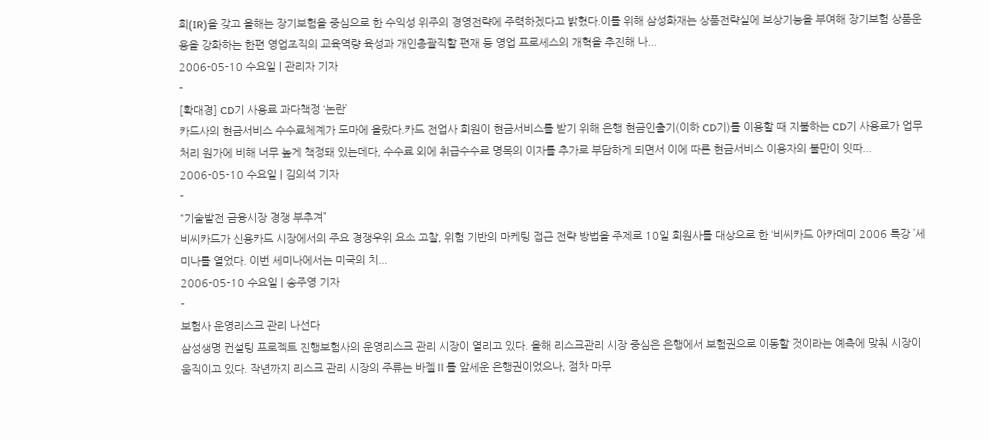회(IR)을 갖고 올해는 장기보험을 중심으로 한 수익성 위주의 경영전략에 주력하겠다고 밝혔다.이를 위해 삼성화재는 상품전략실에 보상기능을 부여해 장기보험 상품운용을 강화하는 한편 영업조직의 교육역량 육성과 개인총괄직할 편재 등 영업 프로세스의 개혁을 추진해 나...
2006-05-10 수요일 | 관리자 기자
-
[확대경] CD기 사용료 과다책정 ‘논란’
카드사의 현금서비스 수수료체계가 도마에 올랐다.카드 전업사 회원이 현금서비스를 받기 위해 은행 현금인출기(이하 CD기)를 이용할 때 지불하는 CD기 사용료가 업무처리 원가에 비해 너무 높게 책정돼 있는데다, 수수료 외에 취급수수료 명목의 이자를 추가로 부담하게 되면서 이에 따른 현금서비스 이용자의 불만이 잇따...
2006-05-10 수요일 | 김의석 기자
-
“기술발전 금융시장 경쟁 부추겨”
비씨카드가 신용카드 시장에서의 주요 경쟁우위 요소 고찰, 위험 기반의 마케팅 접근 전략 방법을 주제로 10일 회원사를 대상으로 한 ‘비씨카드 아카데미 2006 특강 ’세미나를 열었다. 이번 세미나에서는 미국의 치...
2006-05-10 수요일 | 송주영 기자
-
보험사 운영리스크 관리 나선다
삼성생명 컨설팅 프로젝트 진행보험사의 운영리스크 관리 시장이 열리고 있다. 올해 리스크관리 시장 중심은 은행에서 보험권으로 이동할 것이라는 예측에 맞춰 시장이 움직이고 있다. 작년까지 리스크 관리 시장의 주류는 바젤Ⅱ를 앞세운 은행권이었으나, 점차 마무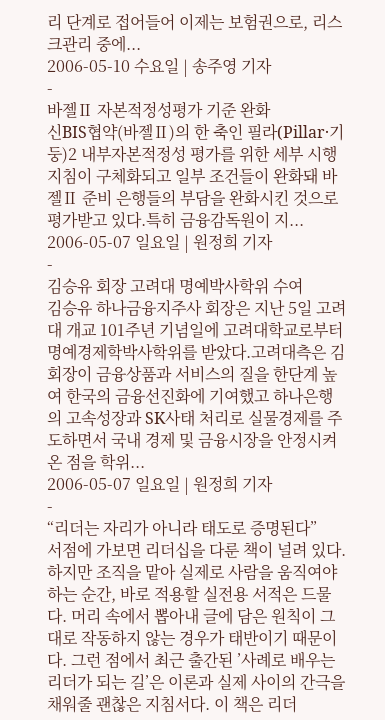리 단계로 접어들어 이제는 보험권으로, 리스크관리 중에...
2006-05-10 수요일 | 송주영 기자
-
바젤Ⅱ 자본적정성평가 기준 완화
신BIS협약(바젤Ⅱ)의 한 축인 필라(Pillar·기둥)2 내부자본적정성 평가를 위한 세부 시행지침이 구체화되고 일부 조건들이 완화돼 바젤Ⅱ 준비 은행들의 부담을 완화시킨 것으로 평가받고 있다.특히 금융감독원이 지...
2006-05-07 일요일 | 원정희 기자
-
김승유 회장 고려대 명예박사학위 수여
김승유 하나금융지주사 회장은 지난 5일 고려대 개교 101주년 기념일에 고려대학교로부터 명예경제학박사학위를 받았다.고려대측은 김 회장이 금융상품과 서비스의 질을 한단계 높여 한국의 금융선진화에 기여했고 하나은행의 고속성장과 SK사태 처리로 실물경제를 주도하면서 국내 경제 및 금융시장을 안정시켜온 점을 학위...
2006-05-07 일요일 | 원정희 기자
-
“리더는 자리가 아니라 태도로 증명된다”
서점에 가보면 리더십을 다룬 책이 널려 있다. 하지만 조직을 맡아 실제로 사람을 움직여야 하는 순간, 바로 적용할 실전용 서적은 드물다. 머리 속에서 뽑아내 글에 담은 원칙이 그대로 작동하지 않는 경우가 태반이기 때문이다. 그런 점에서 최근 출간된 ’사례로 배우는 리더가 되는 길’은 이론과 실제 사이의 간극을 채워줄 괜찮은 지침서다. 이 책은 리더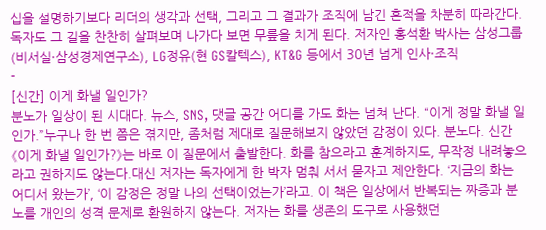십을 설명하기보다 리더의 생각과 선택, 그리고 그 결과가 조직에 남긴 흔적을 차분히 따라간다. 독자도 그 길을 찬찬히 살펴보며 나가다 보면 무릎을 치게 된다. 저자인 홍석환 박사는 삼성그룹(비서실·삼성경제연구소), LG정유(현 GS칼텍스), KT&G 등에서 30년 넘게 인사·조직
-
[신간] 이게 화낼 일인가?
분노가 일상이 된 시대다. 뉴스, SNS, 댓글 공간 어디를 가도 화는 넘쳐 난다. “이게 정말 화낼 일인가.”누구나 한 번 쯤은 겪지만, 좀처럼 제대로 질문해보지 않았던 감정이 있다. 분노다. 신간 《이게 화낼 일인가?》는 바로 이 질문에서 출발한다. 화를 참으라고 훈계하지도, 무작정 내려놓으라고 권하지도 않는다.대신 저자는 독자에게 한 박자 멈춰 서서 묻자고 제안한다. ‘지금의 화는 어디서 왔는가’, ‘이 감정은 정말 나의 선택이었는가’라고. 이 책은 일상에서 반복되는 짜증과 분노를 개인의 성격 문제로 환원하지 않는다. 저자는 화를 생존의 도구로 사용했던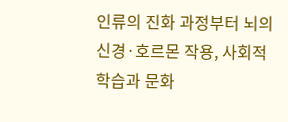인류의 진화 과정부터 뇌의 신경·호르몬 작용, 사회적 학습과 문화